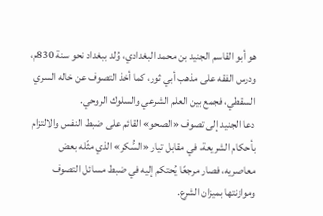هو أبو القاسم الجنيد بن محمد البغدادي، وُلد ببغداد نحو سنة 830م، ودرس الفقه على مذهب أبي ثور، كما أخذ التصوف عن خاله السري السقطي، فجمع بين العلم الشرعي والسلوك الروحي.
دعا الجنيد إلى تصوف «الصحو» القائم على ضبط النفس والالتزام بأحكام الشريعة، في مقابل تيار «السُّكر» الذي مثّله بعض معاصريه، فصار مرجعًا يُحتكم إليه في ضبط مسائل التصوف وموازنتها بميزان الشرع.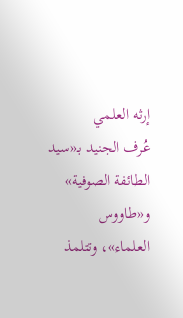إرثه العلمي
عُرف الجنيد بـ«سيد الطائفة الصوفية» و«طاووس العلماء»، وتتلمذ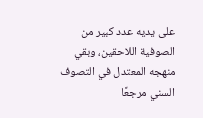على يديه عدد كبير من الصوفية اللاحقين، وبقي منهجه المعتدل في التصوف السني مرجعًا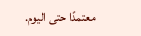معتمدًا حتى اليوم.